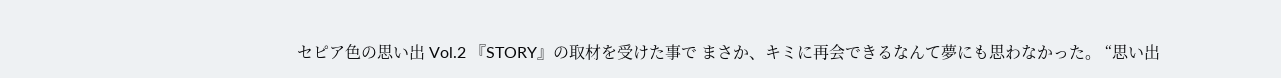セピア色の思い出 Vol.2 『STORY』の取材を受けた事で まさか、キミに再会できるなんて夢にも思わなかった。 “思い出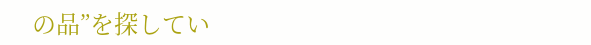の品”を探してい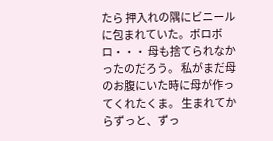たら 押入れの隅にビニールに包まれていた。ボロボロ・・・ 母も捨てられなかったのだろう。 私がまだ母のお腹にいた時に母が作ってくれたくま。 生まれてからずっと、ずっ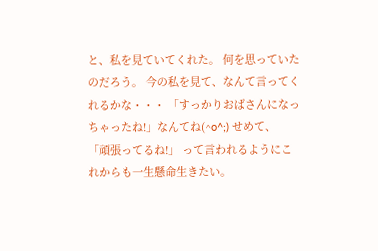と、私を見ていてくれた。 何を思っていたのだろう。 今の私を見て、なんて言ってくれるかな・・・ 「すっかりおばさんになっちゃったね!」なんてね(^o^;) せめて、 「頑張ってるね!」 って言われるようにこれからも一生懸命生きたい。